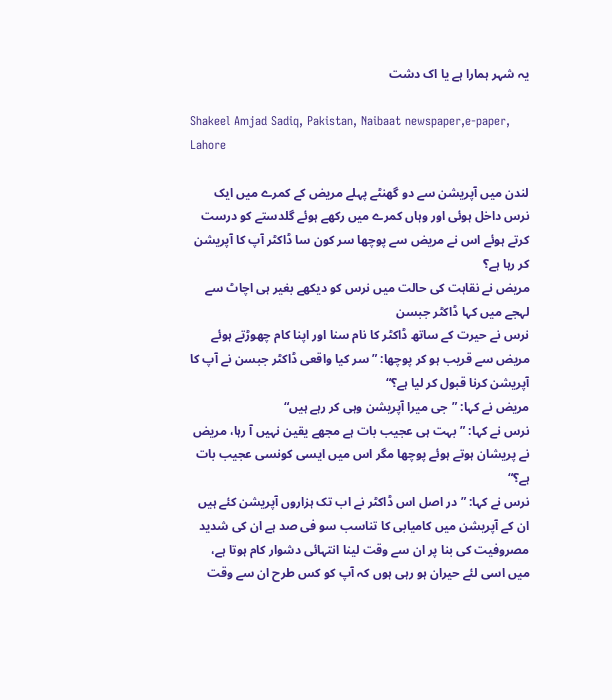یہ شہر ہمارا ہے یا اک دشت

Shakeel Amjad Sadiq, Pakistan, Naibaat newspaper,e-paper, Lahore

لندن میں آپریشن سے دو گھنٹے پہلے مریض کے کمرے میں ایک نرس داخل ہوئی اور وہاں کمرے میں رکھے ہوئے گلدستے کو درست کرتے ہوئے اس نے مریض سے پوچھا سر کون سا ڈاکٹر آپ کا آپریشن کر رہا ہے؟
مریض نے نقاہت کی حالت میں نرس کو دیکھے بغیر ہی اچاٹ سے لہجے میں کہا ڈاکٹر جبسن
نرس نے حیرت کے ساتھ ڈاکٹر کا نام سنا اور اپنا کام چھوڑتے ہوئے مریض سے قریب ہو کر پوچھا: ”سر کیا واقعی ڈاکٹر جبسن نے آپ کا آپریشن کرنا قبول کر لیا ہے؟“
مریض نے کہا: ”جی میرا آپریشن وہی کر رہے ہیں“
نرس نے کہا: ”بہت ہی عجیب بات ہے مجھے یقین نہیں آ رہا، مریض نے پریشان ہوتے ہوئے پوچھا مگر اس میں ایسی کونسی عجیب بات ہے؟“
نرس نے کہا: ”در اصل اس ڈاکٹر نے اب تک ہزاروں آپریشن کئے ہیں ان کے آپریشن میں کامیابی کا تناسب سو فی صد ہے ان کی شدید مصروفیت کی بنا پر ان سے وقت لینا انتہائی دشوار کام ہوتا ہے، میں اسی لئے حیران ہو رہی ہوں کہ آپ کو کس طرح ان سے وقت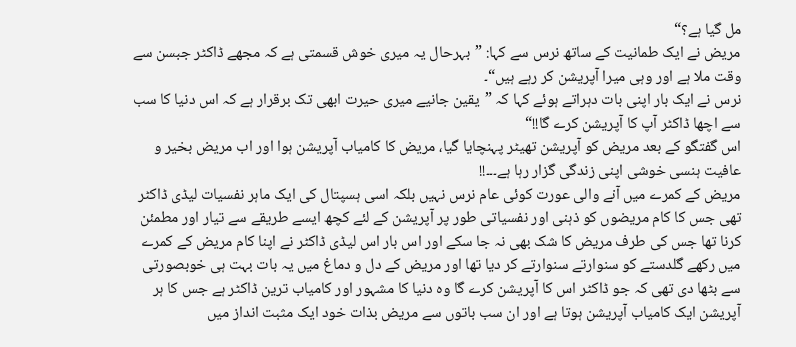مل گیا ہے؟“
مریض نے ایک طمانیت کے ساتھ نرس سے کہا: ”بہرحال یہ میری خوش قسمتی ہے کہ مجھے ڈاکٹر جبسن سے وقت ملا ہے اور وہی میرا آپریشن کر رہے ہیں“۔
نرس نے ایک بار اپنی بات دہراتے ہوئے کہا کہ ”یقین جانیے میری حیرت ابھی تک برقرار ہے کہ اس دنیا کا سب سے اچھا ڈاکٹر آپ کا آپریشن کرے گا!!“
اس گفتگو کے بعد مریض کو آپریشن تھیٹر پہنچایا گیا، مریض کا کامیاب آپریشن ہوا اور اب مریض بخیر و عافیت ہنسی خوشی اپنی زندگی گزار رہا ہے۔۔۔!!
مریض کے کمرے میں آنے والی عورت کوئی عام نرس نہیں بلکہ اسی ہسپتال کی ایک ماہر نفسیات لیڈی ڈاکٹر تھی جس کا کام مریضوں کو ذہنی اور نفسیاتی طور پر آپریشن کے لئے کچھ ایسے طریقے سے تیار اور مطمئن کرنا تھا جس کی طرف مریض کا شک بھی نہ جا سکے اور اس بار اس لیڈی ڈاکٹر نے اپنا کام مریض کے کمرے میں رکھے گلدستے کو سنوارتے سنوارتے کر دیا تھا اور مریض کے دل و دماغ میں یہ بات بہت ہی خوبصورتی سے بٹھا دی تھی کہ جو ڈاکٹر اس کا آپریشن کرے گا وہ دنیا کا مشہور اور کامیاب ترین ڈاکٹر ہے جس کا ہر آپریشن ایک کامیاب آپریشن ہوتا ہے اور ان سب باتوں سے مریض بذات خود ایک مثبت انداز میں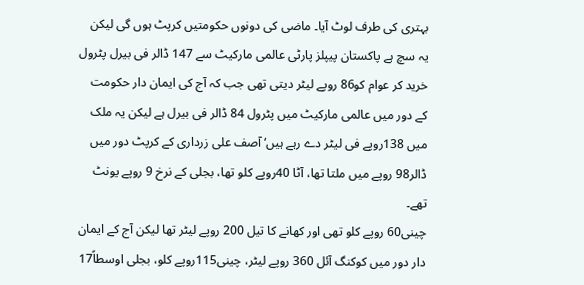بہتری کی طرف لوٹ آیا۔ ماضی کی دونوں حکومتیں کرپٹ ہوں گی لیکن یہ سچ ہے پاکستان پیپلز پارٹی عالمی مارکیٹ سے 147 ڈالر فی بیرل پٹرول خرید کر عوام کو86 روپے لیٹر دیتی تھی جب کہ آج کی ایمان دار حکومت کے دور میں عالمی مارکیٹ میں پٹرول 84 ڈالر فی بیرل ہے لیکن یہ ملک میں 138روپے فی لیٹر دے رہے ہیں‘ آصف علی زرداری کے کرپٹ دور میں ڈالر98 روپے میں ملتا تھا، آٹا 40روپے کلو تھا، بجلی کے نرخ 9 روپے یونٹ تھے۔
چینی60 روپے کلو تھی اور کھانے کا تیل 200 روپے لیٹر تھا لیکن آج کے ایمان دار دور میں کوکنگ آئل 360 روپے لیٹر، چینی115روپے کلو، بجلی اوسطاً17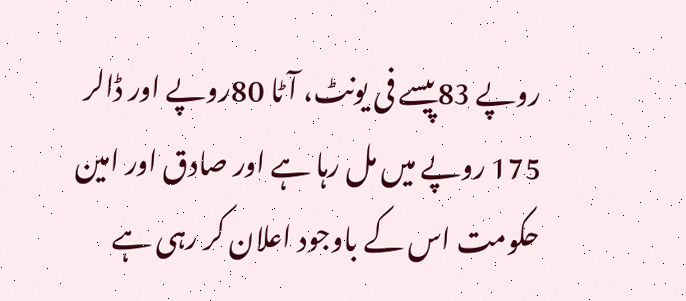روپے 83پیسے فی یونٹ، آٹا 80روپے اور ڈالر 175 روپے میں مل رہا ہے اور صادق اور امین حکومت اس کے باوجود اعلان کر رہی ہے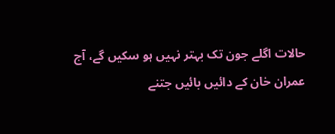حالات اگلے جون تک بہتر نہیں ہو سکیں گے، آج عمران خان کے دائیں بائیں جتنے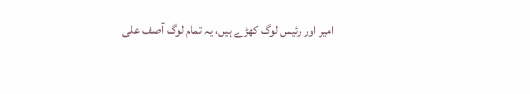امیر اور رئیس لوگ کھڑے ہیں، یہ تمام لوگ آصف علی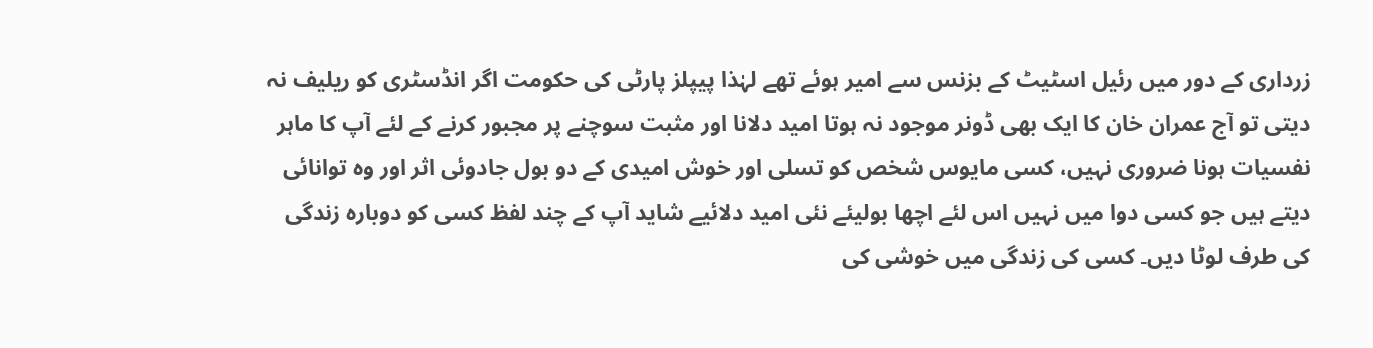زرداری کے دور میں رئیل اسٹیٹ کے بزنس سے امیر ہوئے تھے لہٰذا پیپلز پارٹی کی حکومت اگر انڈسٹری کو ریلیف نہ دیتی تو آج عمران خان کا ایک بھی ڈونر موجود نہ ہوتا امید دلانا اور مثبت سوچنے پر مجبور کرنے کے لئے آپ کا ماہر نفسیات ہونا ضروری نہیں، کسی مایوس شخص کو تسلی اور خوش امیدی کے دو بول جادوئی اثر اور وہ توانائی دیتے ہیں جو کسی دوا میں نہیں اس لئے اچھا بولیئے نئی امید دلائیے شاید آپ کے چند لفظ کسی کو دوبارہ زندگی کی طرف لوٹا دیں۔ کسی کی زندگی میں خوشی کی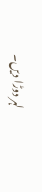لہر دوڑا دیں۔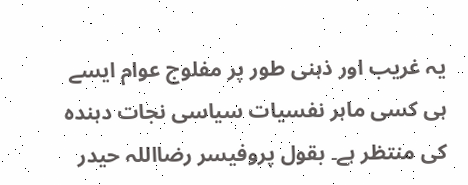یہ غریب اور ذہنی طور پر مفلوج عوام ایسے ہی کسی ماہر نفسیات سیاسی نجات دہندہ کی منتظر ہے۔ بقول پروفیسر رضااللہ حیدر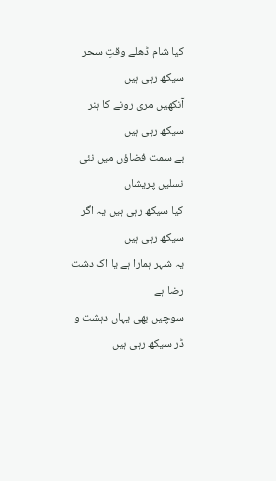کیا شام ڈھلے وقتِ سحر سیکھ رہی ہیں
آنکھیں مری رونے کا ہنر سیکھ رہی ہیں
بے سمت فضاؤں میں نئی نسلیں پریشاں
کیا سیکھ رہی ہیں یہ اگر سیکھ رہی ہیں
یہ شہر ہمارا ہے یا اک دشت رضا ہے
سوچیں بھی یہاں دہشت و ڈر سیکھ رہی ہیں